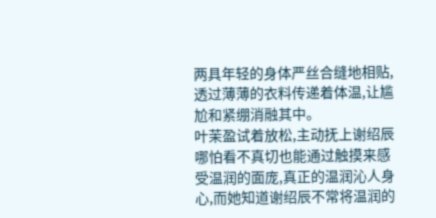两具年轻的身体严丝合缝地相贴,透过薄薄的衣料传递着体温,让尴尬和紧绷消融其中。
叶茉盈试着放松,主动抚上谢绍辰哪怕看不真切也能通过触摸来感受温润的面庞,真正的温润沁人身心,而她知道谢绍辰不常将温润的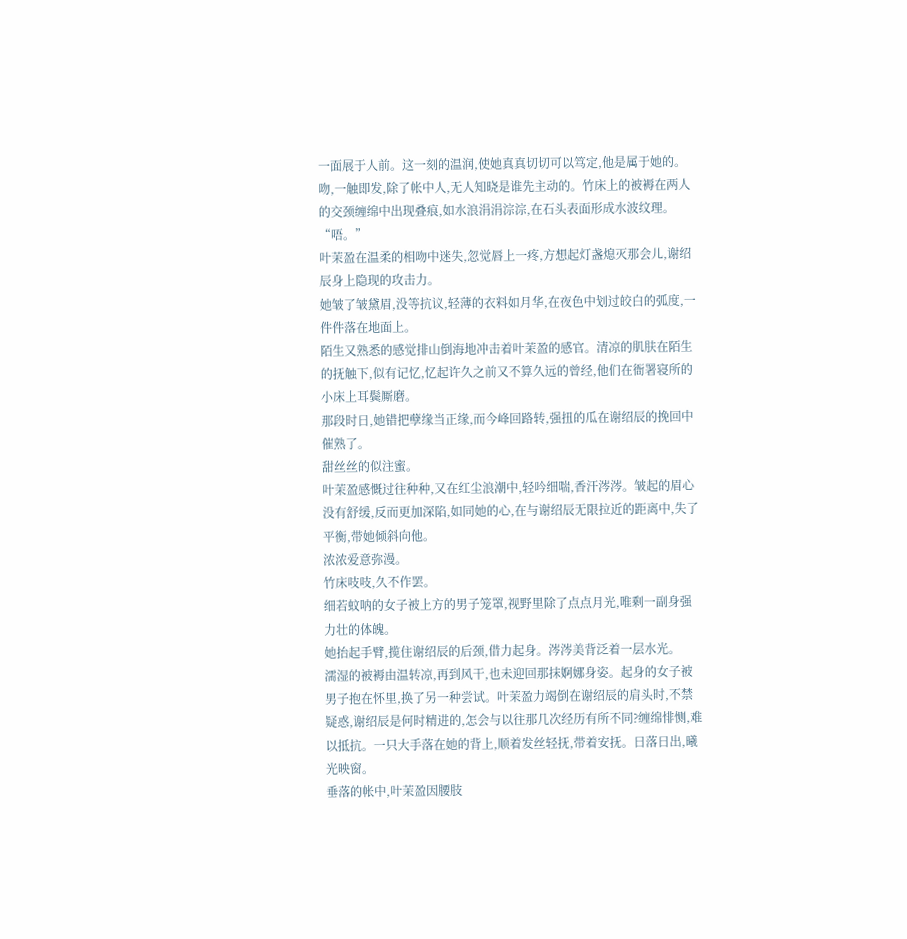一面展于人前。这一刻的温润,使她真真切切可以笃定,他是属于她的。吻,一触即发,除了帐中人,无人知晓是谁先主动的。竹床上的被褥在两人的交颈缠绵中出现叠痕,如水浪涓涓淙淙,在石头表面形成水波纹理。
“唔。”
叶茉盈在温柔的相吻中迷失,忽觉唇上一疼,方想起灯盏熄灭那会儿,谢绍辰身上隐现的攻击力。
她皱了皱黛眉,没等抗议,轻薄的衣料如月华,在夜色中划过皎白的弧度,一件件落在地面上。
陌生又熟悉的感觉排山倒海地冲击着叶茉盈的感官。清凉的肌肤在陌生的抚触下,似有记忆,忆起许久之前又不算久远的曾经,他们在衙署寝所的小床上耳鬓厮磨。
那段时日,她错把孽缘当正缘,而今峰回路转,强扭的瓜在谢绍辰的挽回中催熟了。
甜丝丝的似注蜜。
叶茉盈感慨过往种种,又在红尘浪潮中,轻吟细喘,香汗涔涔。皱起的眉心没有舒缓,反而更加深陷,如同她的心,在与谢绍辰无限拉近的距离中,失了平衡,带她倾斜向他。
浓浓爱意弥漫。
竹床吱吱,久不作罢。
细若蚊呐的女子被上方的男子笼罩,视野里除了点点月光,唯剩一副身强力壮的体魄。
她抬起手臂,揽住谢绍辰的后颈,借力起身。涔涔美背泛着一层水光。
濡湿的被褥由温转凉,再到风干,也未迎回那抹婀娜身姿。起身的女子被男子抱在怀里,换了另一种尝试。叶茉盈力竭倒在谢绍辰的肩头时,不禁疑惑,谢绍辰是何时精进的,怎会与以往那几次经历有所不同?缠绵悱恻,难以抵抗。一只大手落在她的背上,顺着发丝轻抚,带着安抚。日落日出,曦光映窗。
垂落的帐中,叶茉盈因腰肢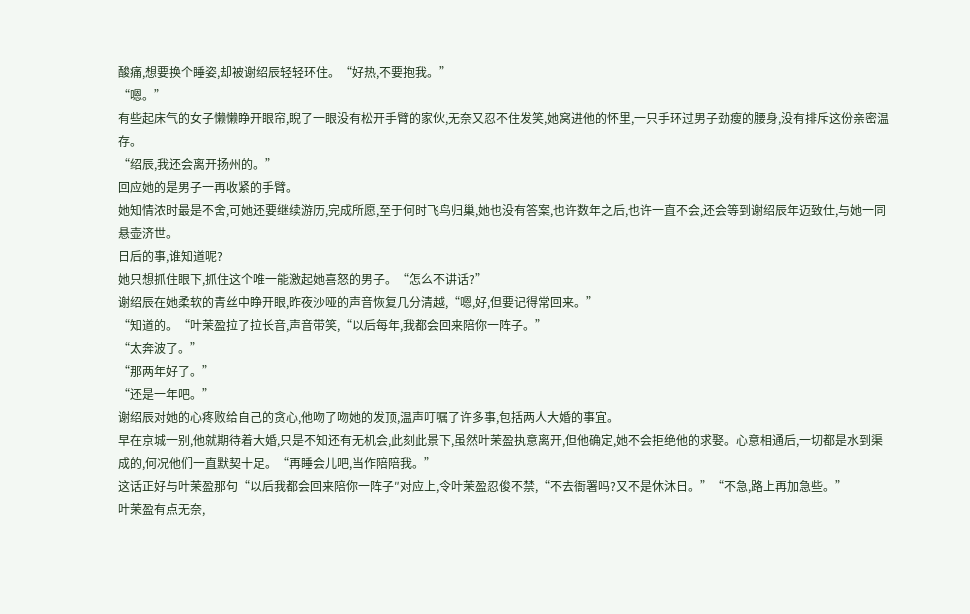酸痛,想要换个睡姿,却被谢绍辰轻轻环住。“好热,不要抱我。”
“嗯。”
有些起床气的女子懒懒睁开眼帘,睨了一眼没有松开手臂的家伙,无奈又忍不住发笑,她窝进他的怀里,一只手环过男子劲瘦的腰身,没有排斥这份亲密温存。
“绍辰,我还会离开扬州的。”
回应她的是男子一再收紧的手臂。
她知情浓时最是不舍,可她还要继续游历,完成所愿,至于何时飞鸟归巢,她也没有答案,也许数年之后,也许一直不会,还会等到谢绍辰年迈致仕,与她一同悬壶济世。
日后的事,谁知道呢?
她只想抓住眼下,抓住这个唯一能激起她喜怒的男子。“怎么不讲话?”
谢绍辰在她柔软的青丝中睁开眼,昨夜沙哑的声音恢复几分清越,“嗯,好,但要记得常回来。”
“知道的。“叶茉盈拉了拉长音,声音带笑,“以后每年,我都会回来陪你一阵子。”
“太奔波了。”
“那两年好了。”
“还是一年吧。”
谢绍辰对她的心疼败给自己的贪心,他吻了吻她的发顶,温声叮嘱了许多事,包括两人大婚的事宜。
早在京城一别,他就期待着大婚,只是不知还有无机会,此刻此景下,虽然叶茉盈执意离开,但他确定,她不会拒绝他的求娶。心意相通后,一切都是水到渠成的,何况他们一直默契十足。“再睡会儿吧,当作陪陪我。”
这话正好与叶茉盈那句“以后我都会回来陪你一阵子″对应上,令叶茉盈忍俊不禁,“不去衙署吗?又不是休沐日。”“不急,路上再加急些。”
叶茉盈有点无奈,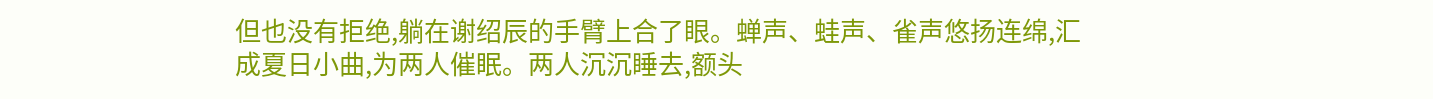但也没有拒绝,躺在谢绍辰的手臂上合了眼。蝉声、蛙声、雀声悠扬连绵,汇成夏日小曲,为两人催眠。两人沉沉睡去,额头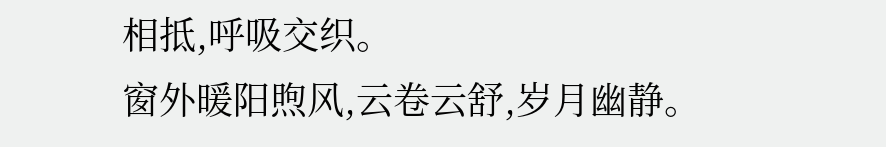相抵,呼吸交织。
窗外暖阳煦风,云卷云舒,岁月幽静。